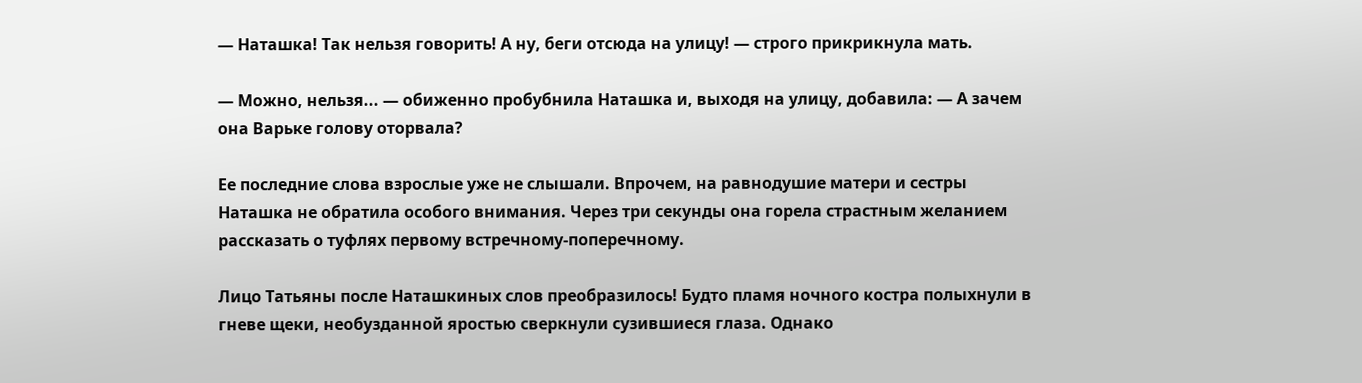— Наташка! Так нельзя говорить! А ну, беги отсюда на улицу! — строго прикрикнула мать.

— Можно, нельзя... — обиженно пробубнила Наташка и, выходя на улицу, добавила: — А зачем она Варьке голову оторвала?

Ее последние слова взрослые уже не слышали. Впрочем, на равнодушие матери и сестры Наташка не обратила особого внимания. Через три секунды она горела страстным желанием рассказать о туфлях первому встречному-поперечному.

Лицо Татьяны после Наташкиных слов преобразилось! Будто пламя ночного костра полыхнули в гневе щеки, необузданной яростью сверкнули сузившиеся глаза. Однако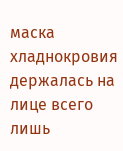маска хладнокровия держалась на лице всего лишь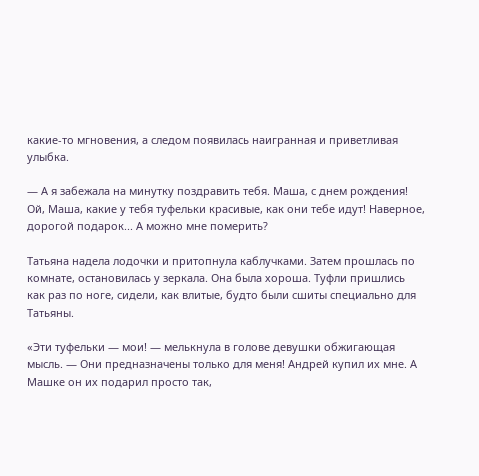какие-то мгновения, а следом появилась наигранная и приветливая улыбка.

— А я забежала на минутку поздравить тебя. Маша, с днем рождения! Ой, Маша, какие у тебя туфельки красивые, как они тебе идут! Наверное, дорогой подарок... А можно мне померить?

Татьяна надела лодочки и притопнула каблучками. Затем прошлась по комнате, остановилась у зеркала. Она была хороша. Туфли пришлись как раз по ноге, сидели, как влитые, будто были сшиты специально для Татьяны.

«Эти туфельки — мои! — мелькнула в голове девушки обжигающая мысль. — Они предназначены только для меня! Андрей купил их мне. А Машке он их подарил просто так,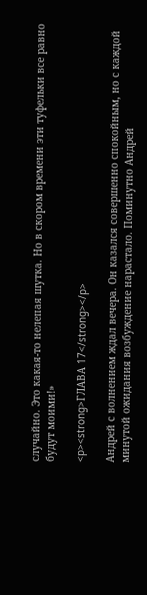случайно. Это какая-то нелепая шутка. Но в скором времени эти туфельки все равно будут моими!»

<p><strong>ГЛАВА 17</strong></p>

Андрей с волнением ждал вечера. Он казался совершенно спокойным, но с каждой минутой ожидания возбуждение нарастало. Поминутно Андрей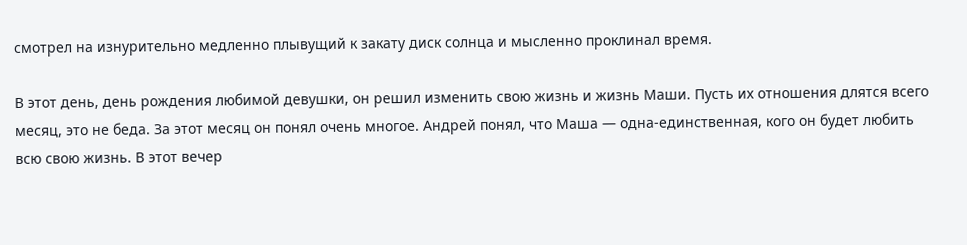смотрел на изнурительно медленно плывущий к закату диск солнца и мысленно проклинал время.

В этот день, день рождения любимой девушки, он решил изменить свою жизнь и жизнь Маши. Пусть их отношения длятся всего месяц, это не беда. За этот месяц он понял очень многое. Андрей понял, что Маша — одна-единственная, кого он будет любить всю свою жизнь. В этот вечер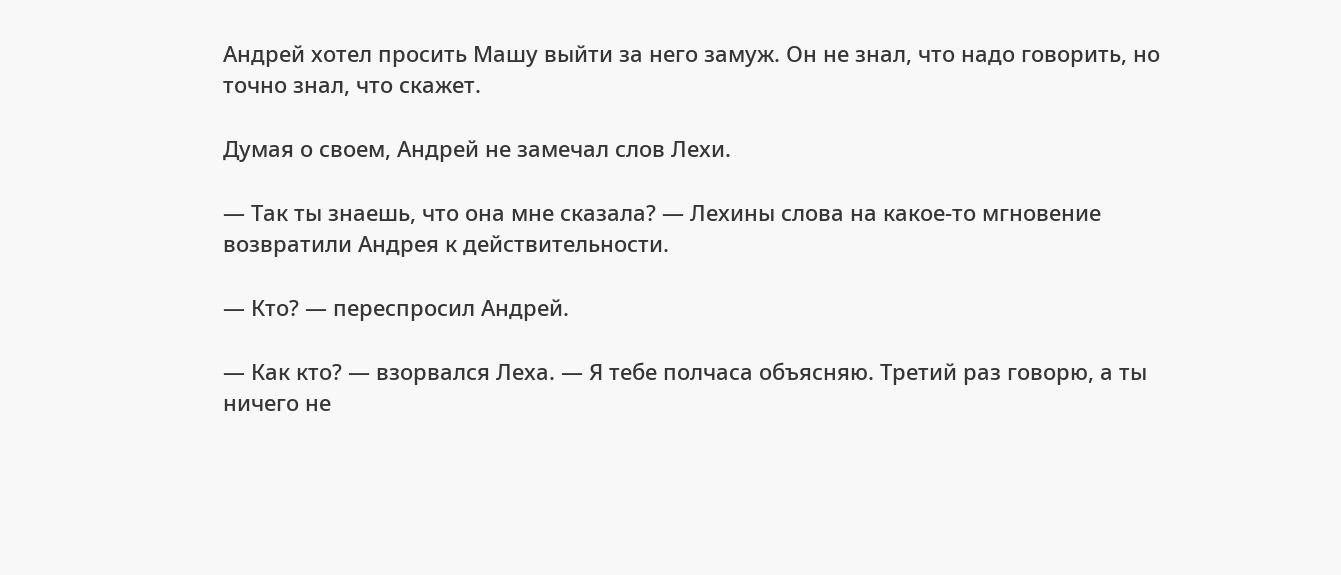Андрей хотел просить Машу выйти за него замуж. Он не знал, что надо говорить, но точно знал, что скажет.

Думая о своем, Андрей не замечал слов Лехи.

— Так ты знаешь, что она мне сказала? — Лехины слова на какое-то мгновение возвратили Андрея к действительности.

— Кто? — переспросил Андрей.

— Как кто? — взорвался Леха. — Я тебе полчаса объясняю. Третий раз говорю, а ты ничего не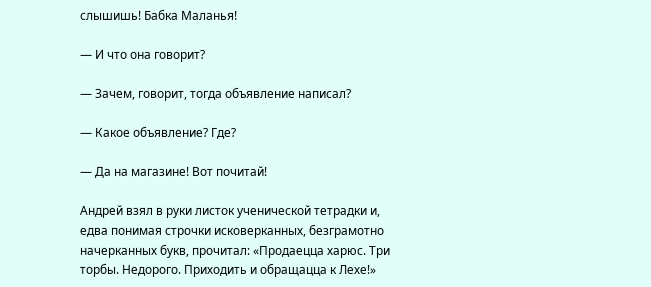слышишь! Бабка Маланья!

— И что она говорит?

— Зачем, говорит, тогда объявление написал?

— Какое объявление? Где?

— Да на магазине! Вот почитай!

Андрей взял в руки листок ученической тетрадки и, едва понимая строчки исковерканных, безграмотно начерканных букв, прочитал: «Продаецца харюс. Три торбы. Недорого. Приходить и обращацца к Лехе!»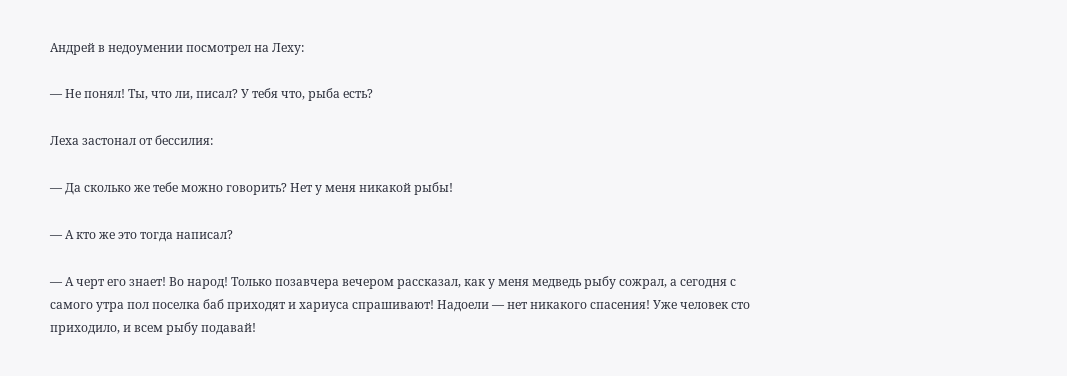Андрей в недоумении посмотрел на Леху:

— Не понял! Ты, что ли, писал? У тебя что, рыба есть?

Леха застонал от бессилия:

— Да сколько же тебе можно говорить? Нет у меня никакой рыбы!

— А кто же это тогда написал?

— А черт его знает! Во народ! Только позавчера вечером рассказал, как у меня медведь рыбу сожрал, а сегодня с самого утра пол поселка баб приходят и хариуса спрашивают! Надоели — нет никакого спасения! Уже человек сто приходило, и всем рыбу подавай!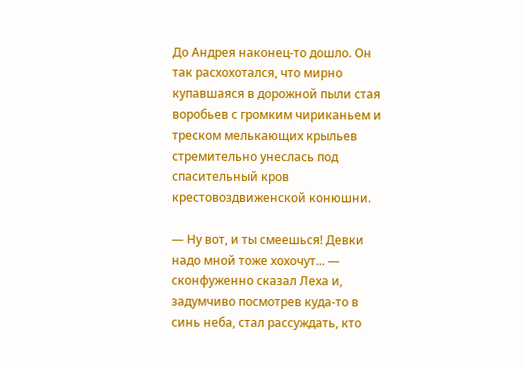До Андрея наконец-то дошло. Он так расхохотался, что мирно купавшаяся в дорожной пыли стая воробьев с громким чириканьем и треском мелькающих крыльев стремительно унеслась под спасительный кров крестовоздвиженской конюшни.

— Ну вот, и ты смеешься! Девки надо мной тоже хохочут... — сконфуженно сказал Леха и, задумчиво посмотрев куда-то в синь неба, стал рассуждать, кто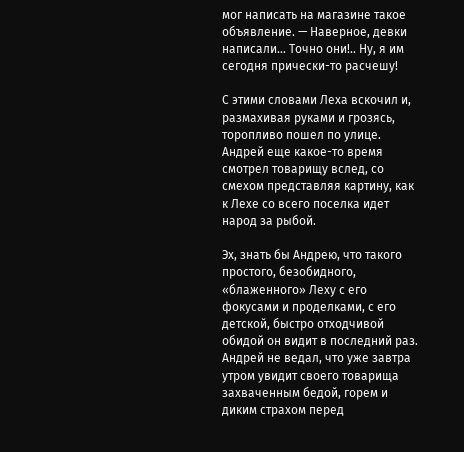мог написать на магазине такое объявление. — Наверное, девки написали... Точно они!.. Ну, я им сегодня прически-то расчешу!

С этими словами Леха вскочил и, размахивая руками и грозясь, торопливо пошел по улице. Андрей еще какое-то время смотрел товарищу вслед, со смехом представляя картину, как к Лехе со всего поселка идет народ за рыбой.

Эх, знать бы Андрею, что такого простого, безобидного, «блаженного» Леху с его фокусами и проделками, с его детской, быстро отходчивой обидой он видит в последний раз. Андрей не ведал, что уже завтра утром увидит своего товарища захваченным бедой, горем и диким страхом перед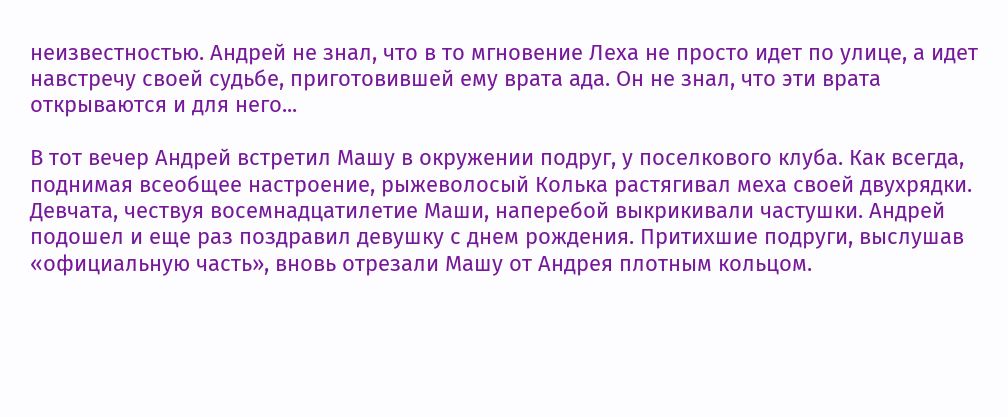неизвестностью. Андрей не знал, что в то мгновение Леха не просто идет по улице, а идет навстречу своей судьбе, приготовившей ему врата ада. Он не знал, что эти врата открываются и для него...

В тот вечер Андрей встретил Машу в окружении подруг, у поселкового клуба. Как всегда, поднимая всеобщее настроение, рыжеволосый Колька растягивал меха своей двухрядки. Девчата, чествуя восемнадцатилетие Маши, наперебой выкрикивали частушки. Андрей подошел и еще раз поздравил девушку с днем рождения. Притихшие подруги, выслушав «официальную часть», вновь отрезали Машу от Андрея плотным кольцом.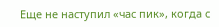Еще не наступил «час пик», когда с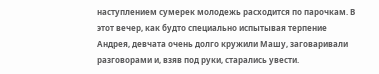наступлением сумерек молодежь расходится по парочкам. В этот вечер, как будто специально испытывая терпение Андрея, девчата очень долго кружили Машу, заговаривали разговорами и, взяв под руки, старались увести.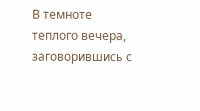В темноте теплого вечера, заговорившись с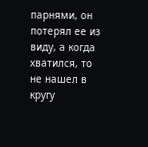парнями, он потерял ее из виду, а когда хватился, то не нашел в кругу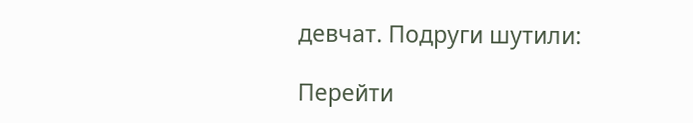девчат. Подруги шутили:

Перейти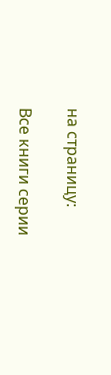на страницу:

Все книги серии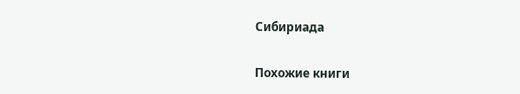Сибириада

Похожие книги